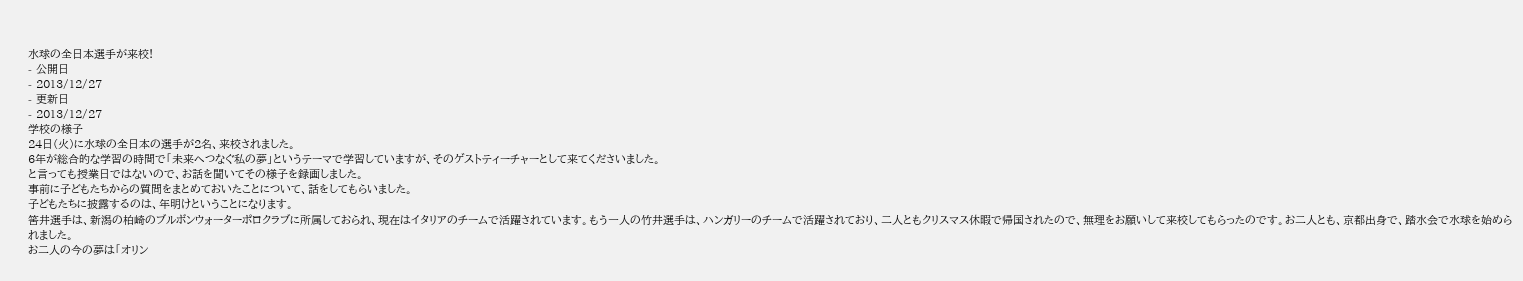水球の全日本選手が来校!
- 公開日
- 2013/12/27
- 更新日
- 2013/12/27
学校の様子
24日(火)に水球の全日本の選手が2名、来校されました。
6年が総合的な学習の時間で「未来へつなぐ私の夢」というテーマで学習していますが、そのゲストティーチャーとして来てくださいました。
と言っても授業日ではないので、お話を聞いてその様子を録画しました。
事前に子どもたちからの質問をまとめておいたことについて、話をしてもらいました。
子どもたちに披露するのは、年明けということになります。
筈井選手は、新潟の柏崎のブルボンウォーターポロクラブに所属しておられ、現在はイタリアのチームで活躍されています。もう一人の竹井選手は、ハンガリーのチームで活躍されており、二人ともクリスマス休暇で帰国されたので、無理をお願いして来校してもらったのです。お二人とも、京都出身で、踏水会で水球を始められました。
お二人の今の夢は「オリン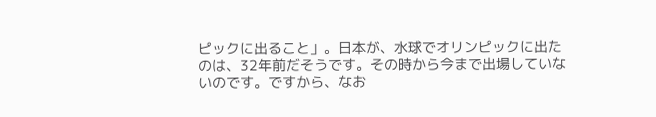ピックに出ること」。日本が、水球でオリンピックに出たのは、32年前だそうです。その時から今まで出場していないのです。ですから、なお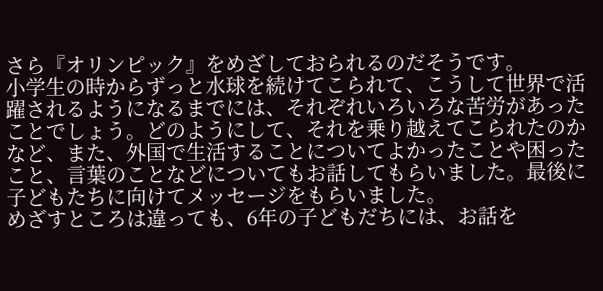さら『オリンピック』をめざしておられるのだそうです。
小学生の時からずっと水球を続けてこられて、こうして世界で活躍されるようになるまでには、それぞれいろいろな苦労があったことでしょう。どのようにして、それを乗り越えてこられたのかなど、また、外国で生活することについてよかったことや困ったこと、言葉のことなどについてもお話してもらいました。最後に子どもたちに向けてメッセージをもらいました。
めざすところは違っても、6年の子どもだちには、お話を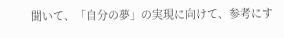聞いて、「自分の夢」の実現に向けて、参考にす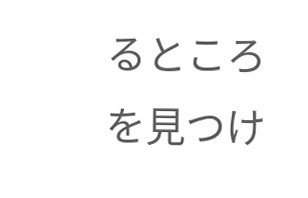るところを見つけ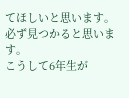てほしいと思います。必ず見つかると思います。
こうして6年生が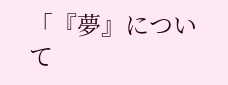「『夢』について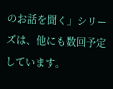のお話を聞く」シリーズは、他にも数回予定しています。